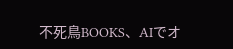不死鳥BOOKS、AIでオ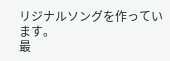リジナルソングを作っています。
最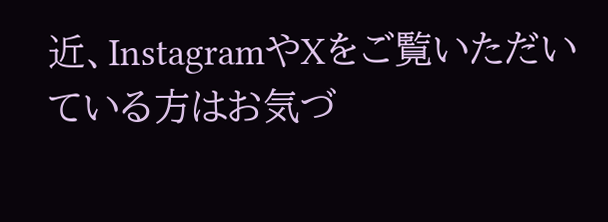近、InstagramやXをご覧いただいている方はお気づ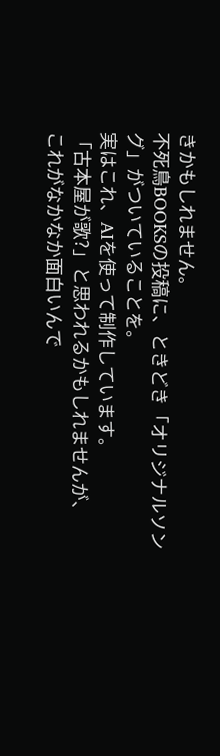きかもしれません。
不死鳥BOOKSの投稿に、ときどき「オリジナルソング」がついていることを。
実はこれ、AIを使って制作しています。
「古本屋が歌?」と思われるかもしれませんが、
これがなかなか面白いんで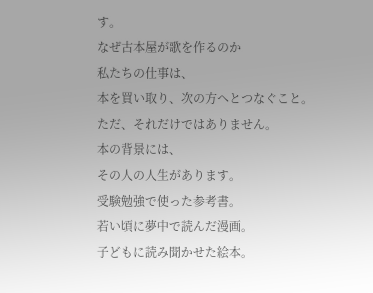す。
なぜ古本屋が歌を作るのか
私たちの仕事は、
本を買い取り、次の方へとつなぐこと。
ただ、それだけではありません。
本の背景には、
その人の人生があります。
受験勉強で使った参考書。
若い頃に夢中で読んだ漫画。
子どもに読み聞かせた絵本。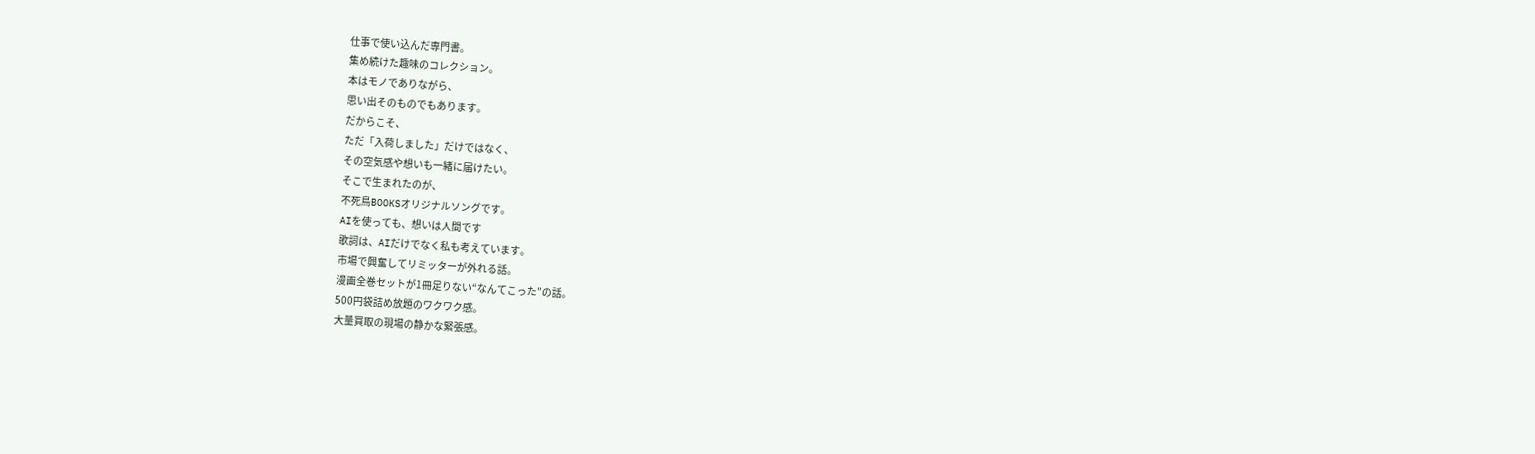仕事で使い込んだ専門書。
集め続けた趣味のコレクション。
本はモノでありながら、
思い出そのものでもあります。
だからこそ、
ただ「入荷しました」だけではなく、
その空気感や想いも一緒に届けたい。
そこで生まれたのが、
不死鳥BOOKSオリジナルソングです。
AIを使っても、想いは人間です
歌詞は、AIだけでなく私も考えています。
市場で興奮してリミッターが外れる話。
漫画全巻セットが1冊足りない“なんてこった”の話。
500円袋詰め放題のワクワク感。
大量買取の現場の静かな緊張感。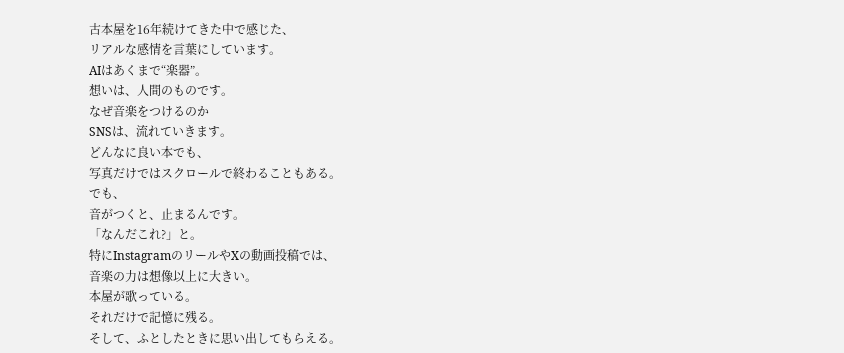古本屋を16年続けてきた中で感じた、
リアルな感情を言葉にしています。
AIはあくまで“楽器”。
想いは、人間のものです。
なぜ音楽をつけるのか
SNSは、流れていきます。
どんなに良い本でも、
写真だけではスクロールで終わることもある。
でも、
音がつくと、止まるんです。
「なんだこれ?」と。
特にInstagramのリールやXの動画投稿では、
音楽の力は想像以上に大きい。
本屋が歌っている。
それだけで記憶に残る。
そして、ふとしたときに思い出してもらえる。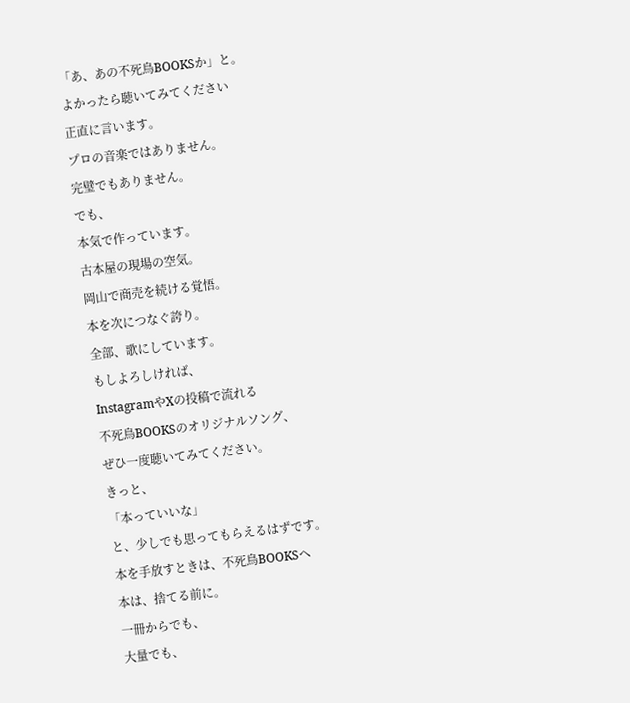「あ、あの不死鳥BOOKSか」と。
よかったら聴いてみてください
正直に言います。
プロの音楽ではありません。
完璧でもありません。
でも、
本気で作っています。
古本屋の現場の空気。
岡山で商売を続ける覚悟。
本を次につなぐ誇り。
全部、歌にしています。
もしよろしければ、
InstagramやXの投稿で流れる
不死鳥BOOKSのオリジナルソング、
ぜひ一度聴いてみてください。
きっと、
「本っていいな」
と、少しでも思ってもらえるはずです。
本を手放すときは、不死鳥BOOKSへ
本は、捨てる前に。
一冊からでも、
大量でも、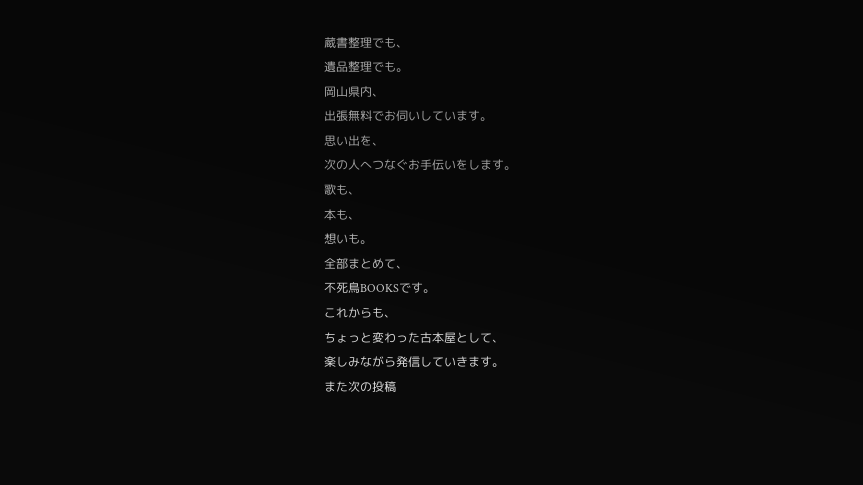蔵書整理でも、
遺品整理でも。
岡山県内、
出張無料でお伺いしています。
思い出を、
次の人へつなぐお手伝いをします。
歌も、
本も、
想いも。
全部まとめて、
不死鳥BOOKSです。
これからも、
ちょっと変わった古本屋として、
楽しみながら発信していきます。
また次の投稿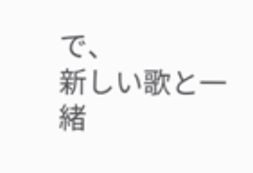で、
新しい歌と一緒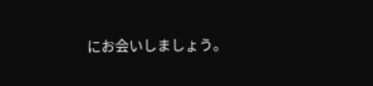にお会いしましょう。